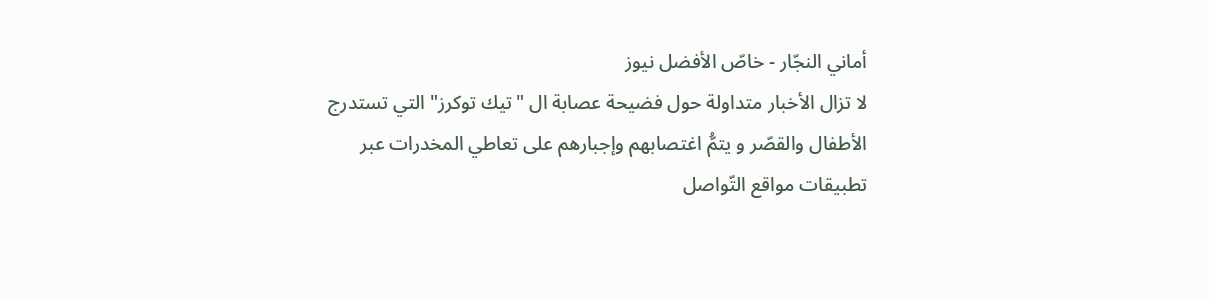أماني النجّار - خاصّ الأفضل نيوز
لا تزال الأخبار متداولة حول فضيحة عصابة ال "تيك توكرز" التي تستدرج الأطفال والقصّر و يتمُّ اغتصابهم وإجبارهم على تعاطي المخدرات عبر تطبيقات مواقع التّواصل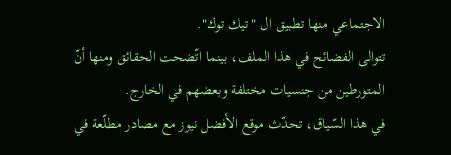الاجتماعي منها تطبيق ال "تيك توك".
تتوالى الفضائح في هذا الملف، بينما اتّضحت الحقائق ومنها أنّ المتورطين من جنسيات مختلفة وبعضهم في الخارج.
في هذا السّياق، تحدّث موقع الأفضل نيوز مع مصادر مطلّعة في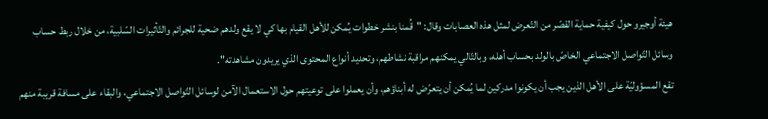هيئة أوجيرو حول كيفية حماية القصّر من التّعرض لمثل هذه العصابات وقال: "قُمنا بنشر خطوات يُمكن للأهل القيام بها كي لا يقع ولدهم ضحية للجرائم والتّأثيرات السّلبية، من خلال ربط حساب وسائل التّواصل الاجتماعي الخاصّ بالولد بحساب أهله، وبالتّالي يمكنهم مراقبة نشاطهم، وتحديد أنواع المحتوى الذي يريدون مشاهدته".
تقع المسؤوليّة على الأهل الذين يجب أن يكونوا مدركين لما يُمكن أن يتعرّض له أبناؤهم، وأن يعملوا على توعيتهم حول الاستعمال الآمن لوسائل التّواصل الاجتماعي، والبقاء على مسافة قريبة منهم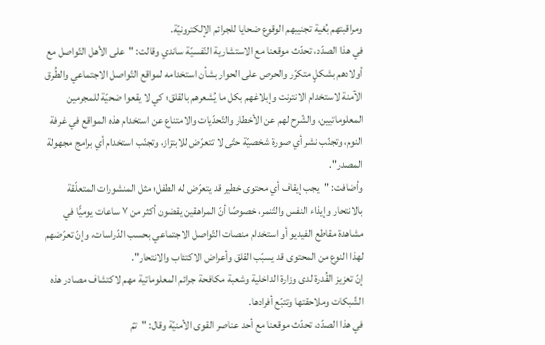ومراقبتهم بُغية تجنيبهم الوقوع ضحايا للجرائم الإلكترونيّة.
في هذا الصدّد، تحدّث موقعنا مع الاستشارية النّفسيّة ساندي وقالت: "على الأهل التّواصل مع أولادهم بشكلٍ متكرّر والحرص على الحوار بشأن استخدامه لمواقع التّواصل الاجتماعي والطُرق الآمنة لاستخدام الانترنت وإبلاغهم بكل ما يُشعرهم بالقلق؛ كي لا يقعوا ضحيّة للمجرمين المعلوماتيين، والشّرح لهم عن الأخطار والتّحدّيات والامتناع عن استخدام هذه المواقع في غرفة النوم، وتجنّب نشر أي صورة شخصيّة حتّى لا تتعرّض للابتزاز، وتجنّب استخدام أي برامج مجهولة المصدر".
وأضافت: "يجب إيقاف أي محتوى خطير قد يتعرّض له الطفل؛ مثل المنشورات المتعلّقة بالانتحار وإيذاء النفس والتّنمر، خصوصًا أنّ المراهقين يقضون أكثر من ٧ ساعات يوميًّا في مشاهدة مقاطع الفيديو أو استخدام منصات التّواصل الاجتماعي بحسب الدّراسات، وإنّ تعرّضهم لهذا النوع من المحتوى قد يسبّب القلق وأعراض الاكتئاب والانتحار".
إنّ تعزيز القُدرة لدى وزارة الداخلية وشعبة مكافحة جرائم المعلوماتية مهم لاكتشاف مصادر هذه الشّبكات وملاحقتها وتتبّع أفرادها.
في هذا الصدّد، تحدّث موقعنا مع أحد عناصر القوى الأمنيّة وقال: "تمّ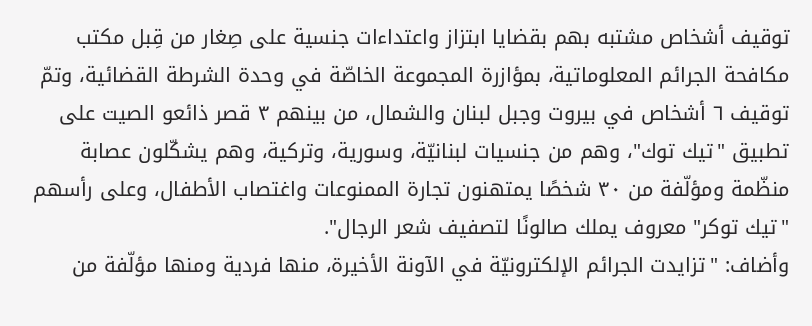توقيف أشخاص مشتبه بهم بقضايا ابتزاز واعتداءات جنسية على صِغار من قِبل مكتب مكافحة الجرائم المعلوماتية، بمؤازرة المجموعة الخاصّة في وحدة الشرطة القضائية، وتمّ توقيف ٦ أشخاص في بيروت وجبل لبنان والشمال، من بينهم ٣ قصر ذائعو الصيت على تطبيق "تيك توك"، وهم من جنسيات لبنانيّة، وسورية، وتركية، وهم يشكّلون عصابة منظّمة ومؤلّفة من ٣٠ شخصًا يمتهنون تجارة الممنوعات واغتصاب الأطفال، وعلى رأسهم "تيك توكر" معروف يملك صالونًا لتصفيف شعر الرجال".
وأضاف: "تزايدت الجرائم الإلكترونيّة في الآونة الأخيرة، منها فردية ومنها مؤلّفة من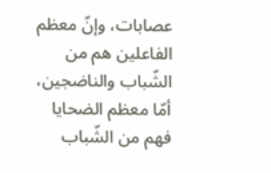عصابات، وإنّ معظم الفاعلين هم من الشّباب والناضجين، أمّا معظم الضحايا فهم من الشّباب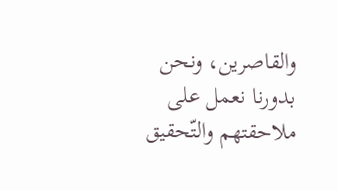والقاصرين، ونحن بدورنا نعمل على ملاحقتهم والتّحقيق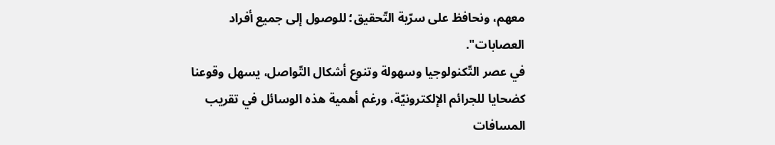معهم، ونحافظ على سرّية التّحقيق؛ للوصول إلى جميع أفراد العصابات".
في عصر التّكنولوجيا وسهولة وتنوع أشكال التّواصل، يسهل وقوعنا كضحايا للجرائم الإلكترونيّة، ورغم أهمية هذه الوسائل في تقريب المسافات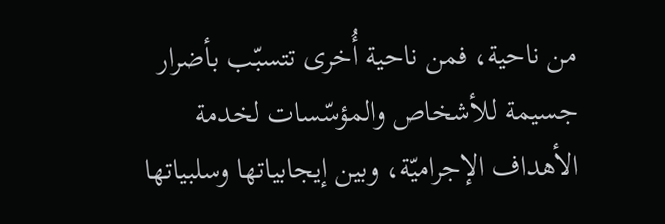من ناحية، فمن ناحية أُخرى تتسبّب بأضرار جسيمة للأشخاص والمؤسّسات لخدمة الأهداف الإجراميّة، وبين إيجابياتها وسلبياتها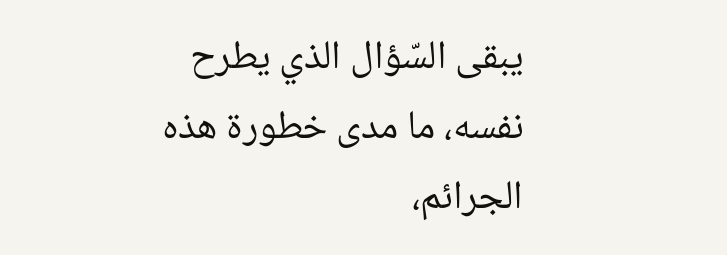يبقى السّؤال الذي يطرح نفسه، ما مدى خطورة هذه الجرائم،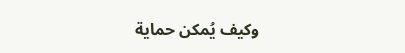وكيف يُمكن حماية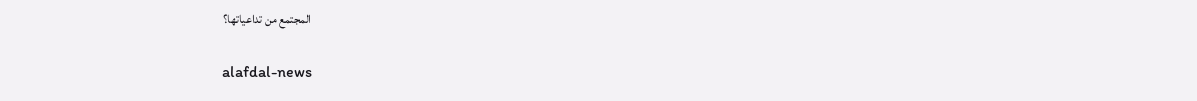المجتمع من تداعياتها؟

alafdal-news